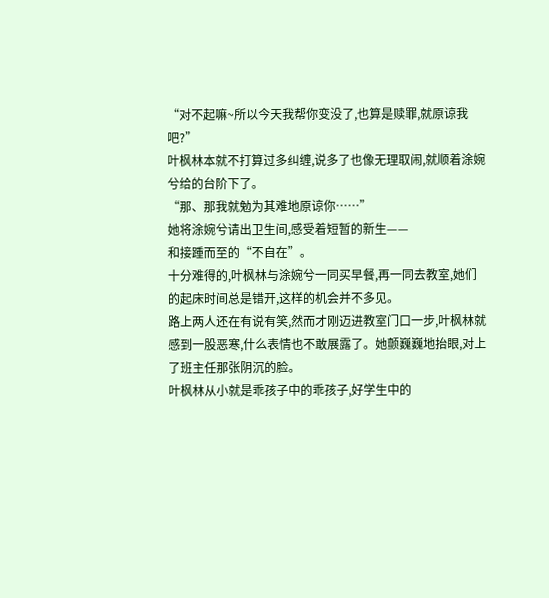“对不起嘛~所以今天我帮你变没了,也算是赎罪,就原谅我吧?”
叶枫林本就不打算过多纠缠,说多了也像无理取闹,就顺着涂婉兮给的台阶下了。
“那、那我就勉为其难地原谅你……”
她将涂婉兮请出卫生间,感受着短暂的新生——
和接踵而至的“不自在”。
十分难得的,叶枫林与涂婉兮一同买早餐,再一同去教室,她们的起床时间总是错开,这样的机会并不多见。
路上两人还在有说有笑,然而才刚迈进教室门口一步,叶枫林就感到一股恶寒,什么表情也不敢展露了。她颤巍巍地抬眼,对上了班主任那张阴沉的脸。
叶枫林从小就是乖孩子中的乖孩子,好学生中的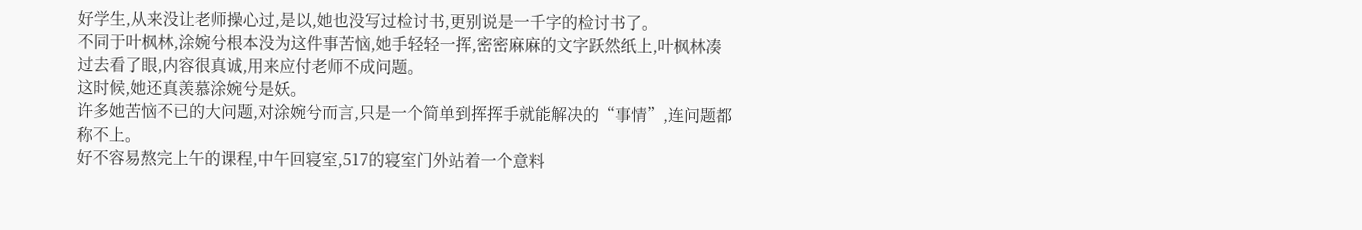好学生,从来没让老师操心过,是以,她也没写过检讨书,更别说是一千字的检讨书了。
不同于叶枫林,涂婉兮根本没为这件事苦恼,她手轻轻一挥,密密麻麻的文字跃然纸上,叶枫林凑过去看了眼,内容很真诚,用来应付老师不成问题。
这时候,她还真羡慕涂婉兮是妖。
许多她苦恼不已的大问题,对涂婉兮而言,只是一个简单到挥挥手就能解决的“事情”,连问题都称不上。
好不容易熬完上午的课程,中午回寝室,517的寝室门外站着一个意料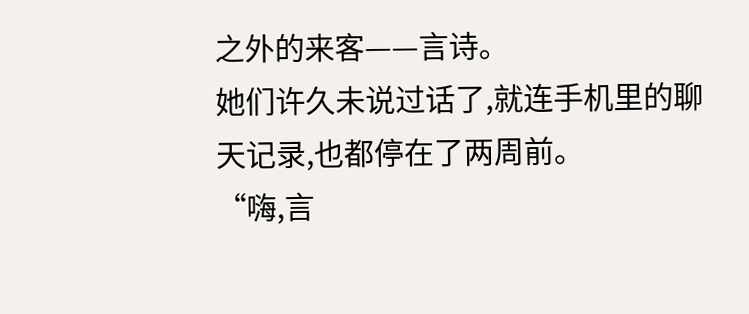之外的来客——言诗。
她们许久未说过话了,就连手机里的聊天记录,也都停在了两周前。
“嗨,言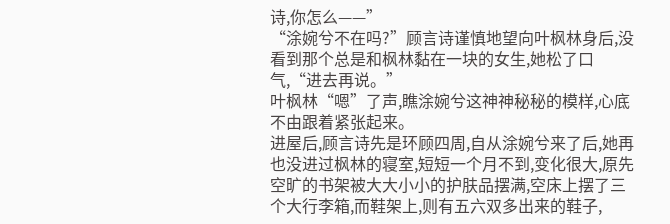诗,你怎么——”
“涂婉兮不在吗?”顾言诗谨慎地望向叶枫林身后,没看到那个总是和枫林黏在一块的女生,她松了口气,“进去再说。”
叶枫林“嗯”了声,瞧涂婉兮这神神秘秘的模样,心底不由跟着紧张起来。
进屋后,顾言诗先是环顾四周,自从涂婉兮来了后,她再也没进过枫林的寝室,短短一个月不到,变化很大,原先空旷的书架被大大小小的护肤品摆满,空床上摆了三个大行李箱,而鞋架上,则有五六双多出来的鞋子,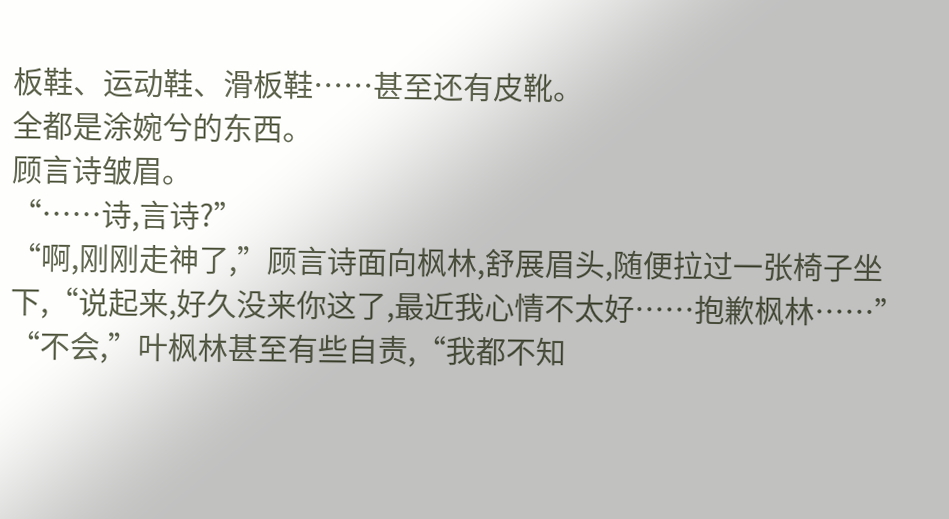板鞋、运动鞋、滑板鞋……甚至还有皮靴。
全都是涂婉兮的东西。
顾言诗皱眉。
“……诗,言诗?”
“啊,刚刚走神了,”顾言诗面向枫林,舒展眉头,随便拉过一张椅子坐下,“说起来,好久没来你这了,最近我心情不太好……抱歉枫林……”
“不会,”叶枫林甚至有些自责,“我都不知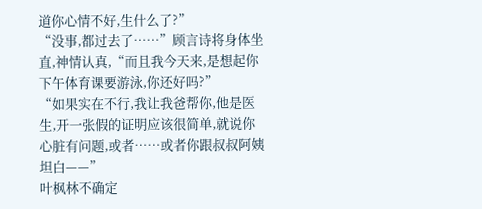道你心情不好,生什么了?”
“没事,都过去了……”顾言诗将身体坐直,神情认真,“而且我今天来,是想起你下午体育课要游泳,你还好吗?”
“如果实在不行,我让我爸帮你,他是医生,开一张假的证明应该很简单,就说你心脏有问题,或者……或者你跟叔叔阿姨坦白——”
叶枫林不确定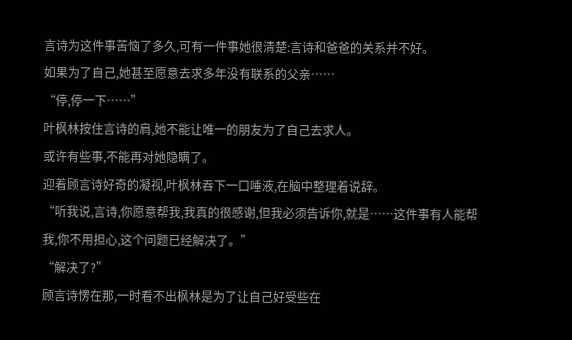言诗为这件事苦恼了多久,可有一件事她很清楚:言诗和爸爸的关系并不好。
如果为了自己,她甚至愿意去求多年没有联系的父亲……
“停,停一下……”
叶枫林按住言诗的肩,她不能让唯一的朋友为了自己去求人。
或许有些事,不能再对她隐瞒了。
迎着顾言诗好奇的凝视,叶枫林吞下一口唾液,在脑中整理着说辞。
“听我说,言诗,你愿意帮我,我真的很感谢,但我必须告诉你,就是……这件事有人能帮我,你不用担心,这个问题已经解决了。”
“解决了?”
顾言诗愣在那,一时看不出枫林是为了让自己好受些在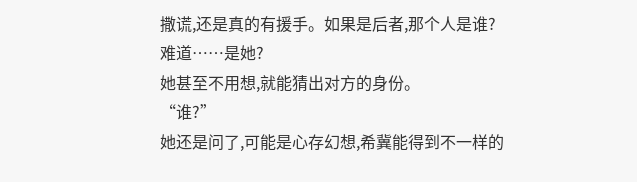撒谎,还是真的有援手。如果是后者,那个人是谁?
难道……是她?
她甚至不用想,就能猜出对方的身份。
“谁?”
她还是问了,可能是心存幻想,希冀能得到不一样的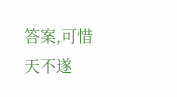答案,可惜天不遂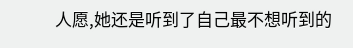人愿,她还是听到了自己最不想听到的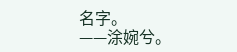名字。
——涂婉兮。